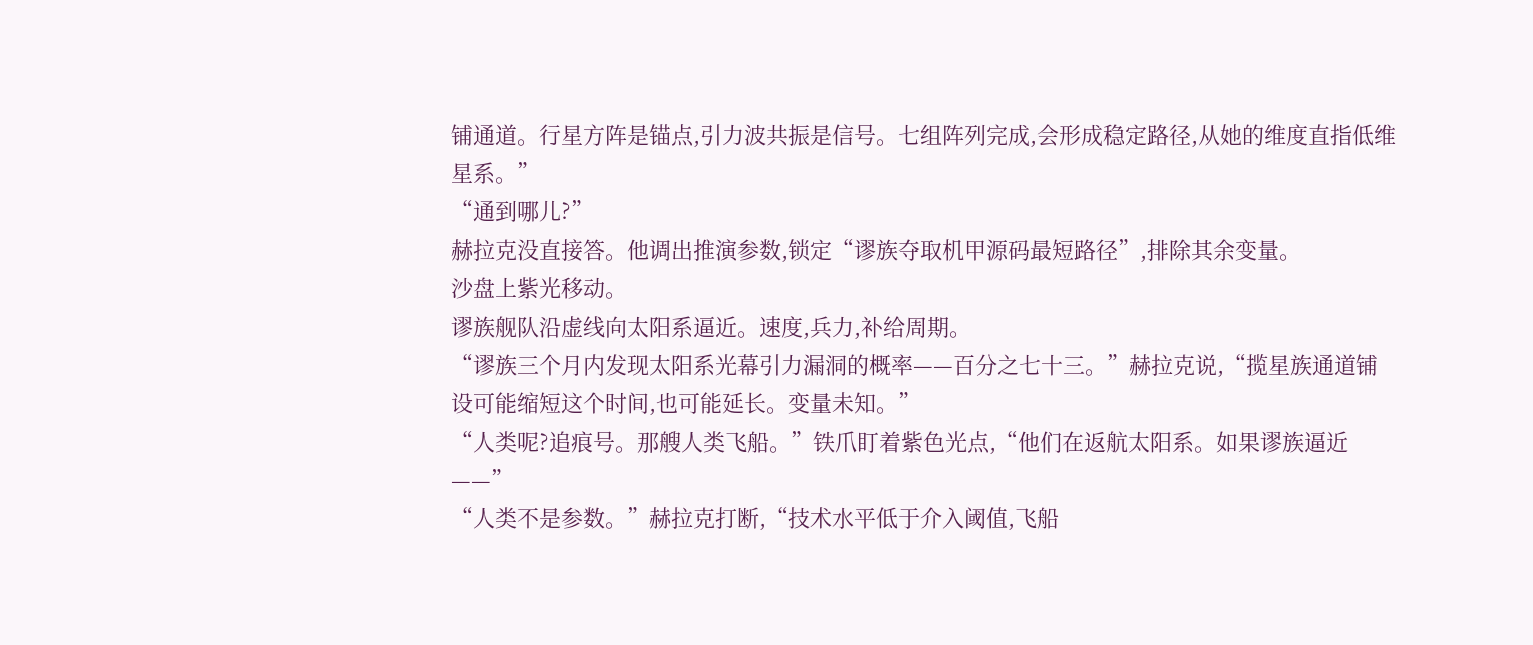铺通道。行星方阵是锚点,引力波共振是信号。七组阵列完成,会形成稳定路径,从她的维度直指低维星系。”
“通到哪儿?”
赫拉克没直接答。他调出推演参数,锁定“谬族夺取机甲源码最短路径”,排除其余变量。
沙盘上紫光移动。
谬族舰队沿虚线向太阳系逼近。速度,兵力,补给周期。
“谬族三个月内发现太阳系光幕引力漏洞的概率——百分之七十三。”赫拉克说,“揽星族通道铺设可能缩短这个时间,也可能延长。变量未知。”
“人类呢?追痕号。那艘人类飞船。”铁爪盯着紫色光点,“他们在返航太阳系。如果谬族逼近——”
“人类不是参数。”赫拉克打断,“技术水平低于介入阈值,飞船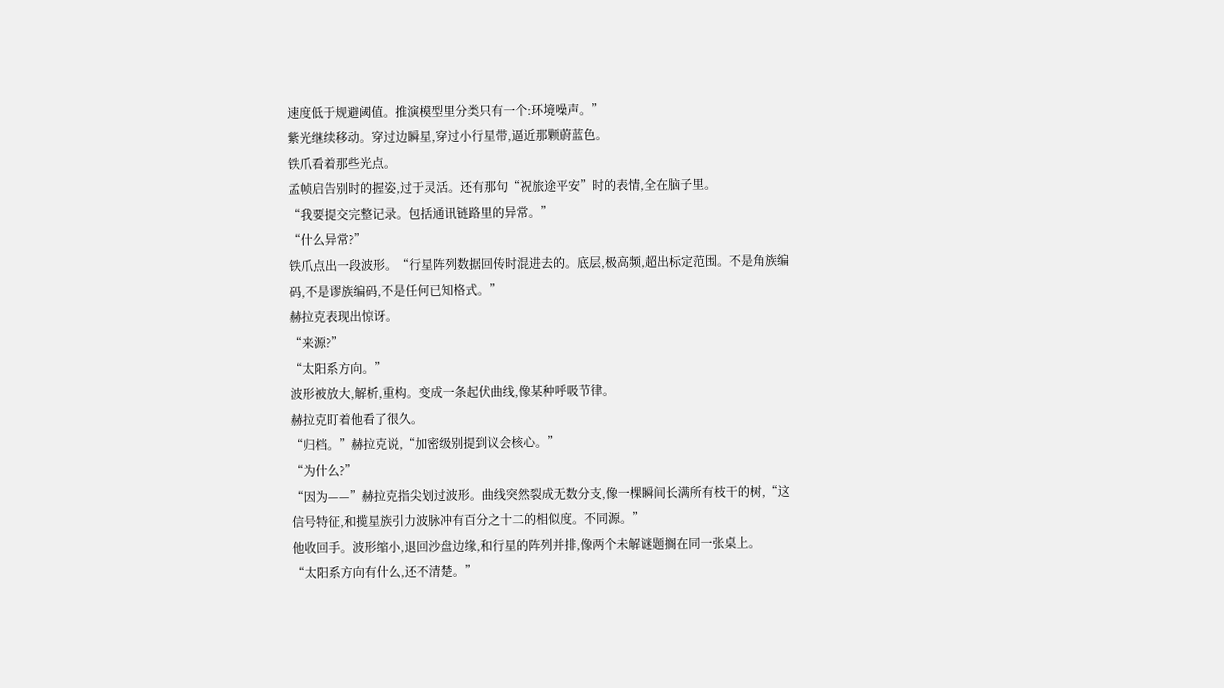速度低于规避阈值。推演模型里分类只有一个:环境噪声。”
紫光继续移动。穿过边瞬星,穿过小行星带,逼近那颗蔚蓝色。
铁爪看着那些光点。
孟帧启告别时的握姿,过于灵活。还有那句“祝旅途平安”时的表情,全在脑子里。
“我要提交完整记录。包括通讯链路里的异常。”
“什么异常?”
铁爪点出一段波形。“行星阵列数据回传时混进去的。底层,极高频,超出标定范围。不是角族编码,不是谬族编码,不是任何已知格式。”
赫拉克表现出惊讶。
“来源?”
“太阳系方向。”
波形被放大,解析,重构。变成一条起伏曲线,像某种呼吸节律。
赫拉克盯着他看了很久。
“归档。”赫拉克说,“加密级别提到议会核心。”
“为什么?”
“因为——”赫拉克指尖划过波形。曲线突然裂成无数分支,像一棵瞬间长满所有枝干的树,“这信号特征,和揽星族引力波脉冲有百分之十二的相似度。不同源。”
他收回手。波形缩小,退回沙盘边缘,和行星的阵列并排,像两个未解谜题搁在同一张桌上。
“太阳系方向有什么,还不清楚。”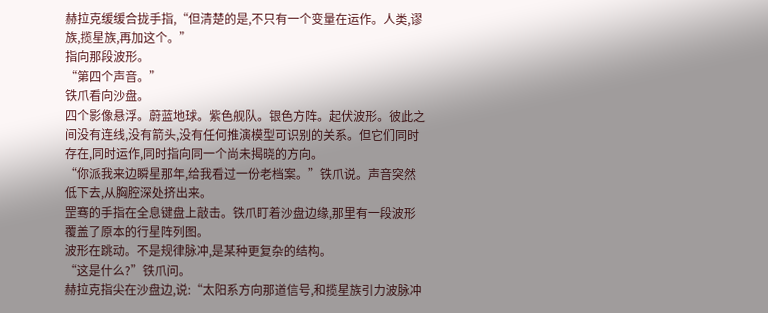赫拉克缓缓合拢手指,“但清楚的是,不只有一个变量在运作。人类,谬族,揽星族,再加这个。”
指向那段波形。
“第四个声音。”
铁爪看向沙盘。
四个影像悬浮。蔚蓝地球。紫色舰队。银色方阵。起伏波形。彼此之间没有连线,没有箭头,没有任何推演模型可识别的关系。但它们同时存在,同时运作,同时指向同一个尚未揭晓的方向。
“你派我来边瞬星那年,给我看过一份老档案。”铁爪说。声音突然低下去,从胸腔深处挤出来。
罡骞的手指在全息键盘上敲击。铁爪盯着沙盘边缘,那里有一段波形覆盖了原本的行星阵列图。
波形在跳动。不是规律脉冲,是某种更复杂的结构。
“这是什么?”铁爪问。
赫拉克指尖在沙盘边,说:“太阳系方向那道信号,和揽星族引力波脉冲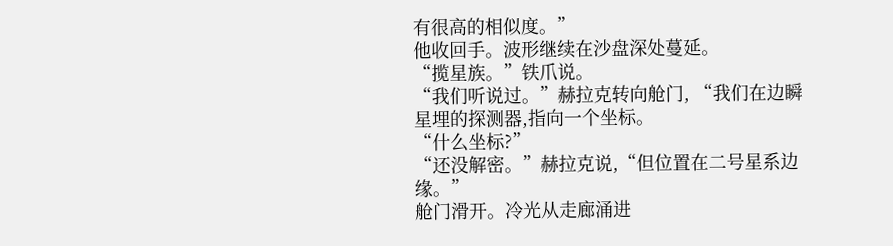有很高的相似度。”
他收回手。波形继续在沙盘深处蔓延。
“揽星族。”铁爪说。
“我们听说过。”赫拉克转向舱门, “我们在边瞬星埋的探测器,指向一个坐标。
“什么坐标?”
“还没解密。”赫拉克说,“但位置在二号星系边缘。”
舱门滑开。冷光从走廊涌进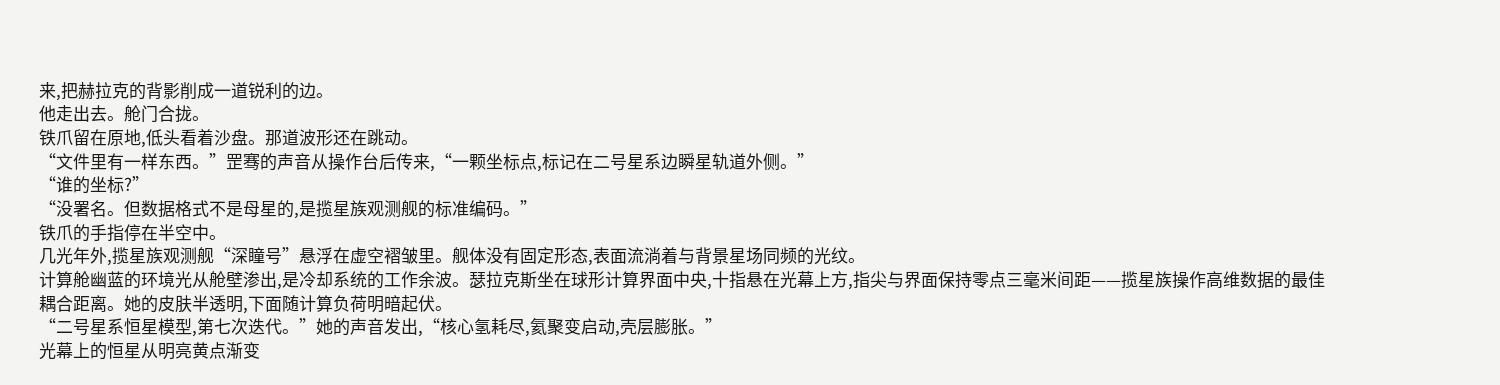来,把赫拉克的背影削成一道锐利的边。
他走出去。舱门合拢。
铁爪留在原地,低头看着沙盘。那道波形还在跳动。
“文件里有一样东西。”罡骞的声音从操作台后传来,“一颗坐标点,标记在二号星系边瞬星轨道外侧。”
“谁的坐标?”
“没署名。但数据格式不是母星的,是揽星族观测舰的标准编码。”
铁爪的手指停在半空中。
几光年外,揽星族观测舰“深瞳号”悬浮在虚空褶皱里。舰体没有固定形态,表面流淌着与背景星场同频的光纹。
计算舱幽蓝的环境光从舱壁渗出,是冷却系统的工作余波。瑟拉克斯坐在球形计算界面中央,十指悬在光幕上方,指尖与界面保持零点三毫米间距——揽星族操作高维数据的最佳耦合距离。她的皮肤半透明,下面随计算负荷明暗起伏。
“二号星系恒星模型,第七次迭代。”她的声音发出,“核心氢耗尽,氦聚变启动,壳层膨胀。”
光幕上的恒星从明亮黄点渐变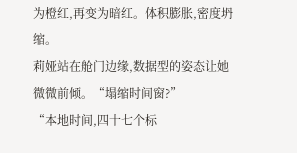为橙红,再变为暗红。体积膨胀,密度坍缩。
莉娅站在舱门边缘,数据型的姿态让她微微前倾。“塌缩时间窗?”
“本地时间,四十七个标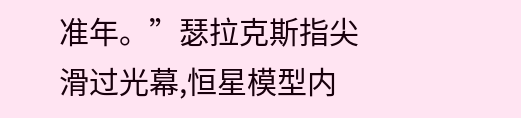准年。”瑟拉克斯指尖滑过光幕,恒星模型内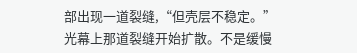部出现一道裂缝,“但壳层不稳定。”
光幕上那道裂缝开始扩散。不是缓慢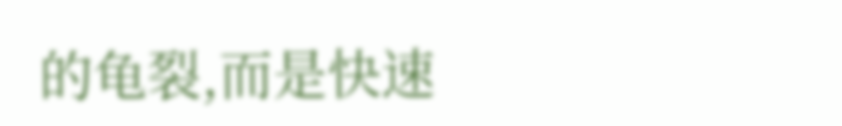的龟裂,而是快速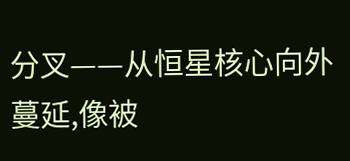分叉——从恒星核心向外蔓延,像被